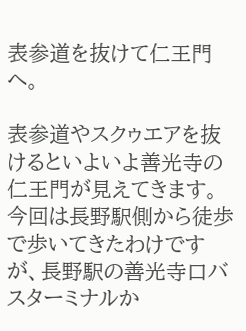表参道を抜けて仁王門へ。

表参道やスクゥエアを抜けるといよいよ善光寺の仁王門が見えてきます。
今回は長野駅側から徒歩で歩いてきたわけですが、長野駅の善光寺口バスターミナルか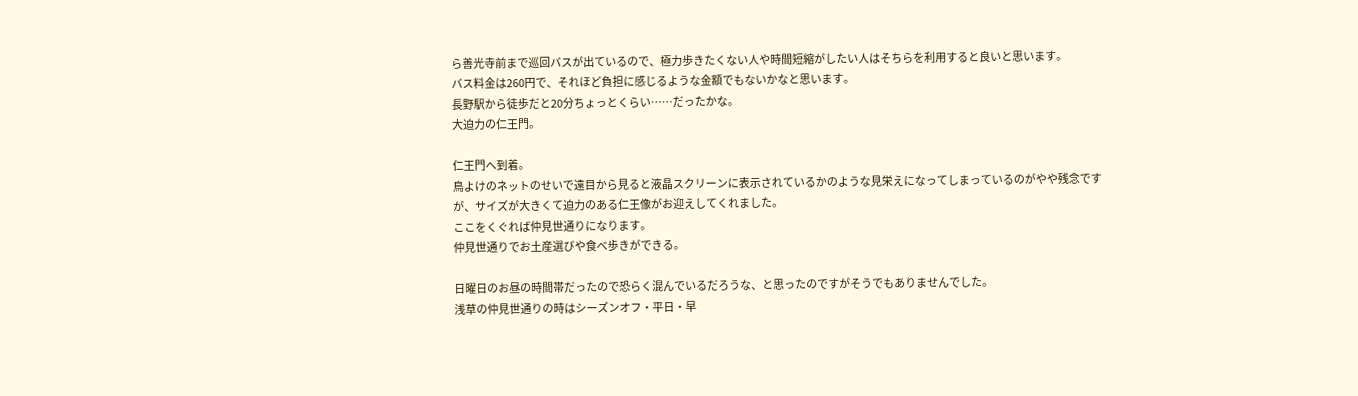ら善光寺前まで巡回バスが出ているので、極力歩きたくない人や時間短縮がしたい人はそちらを利用すると良いと思います。
バス料金は260円で、それほど負担に感じるような金額でもないかなと思います。
長野駅から徒歩だと20分ちょっとくらい……だったかな。
大迫力の仁王門。

仁王門へ到着。
鳥よけのネットのせいで遠目から見ると液晶スクリーンに表示されているかのような見栄えになってしまっているのがやや残念ですが、サイズが大きくて迫力のある仁王像がお迎えしてくれました。
ここをくぐれば仲見世通りになります。
仲見世通りでお土産選びや食べ歩きができる。

日曜日のお昼の時間帯だったので恐らく混んでいるだろうな、と思ったのですがそうでもありませんでした。
浅草の仲見世通りの時はシーズンオフ・平日・早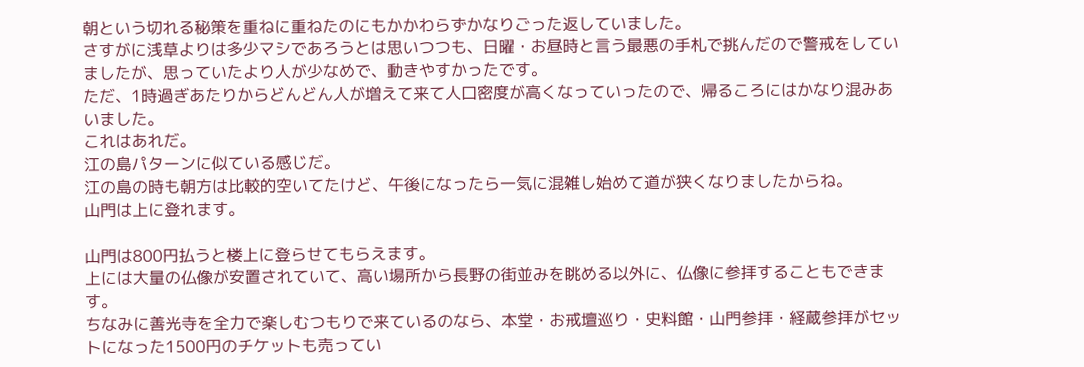朝という切れる秘策を重ねに重ねたのにもかかわらずかなりごった返していました。
さすがに浅草よりは多少マシであろうとは思いつつも、日曜・お昼時と言う最悪の手札で挑んだので警戒をしていましたが、思っていたより人が少なめで、動きやすかったです。
ただ、1時過ぎあたりからどんどん人が増えて来て人口密度が高くなっていったので、帰るころにはかなり混みあいました。
これはあれだ。
江の島パターンに似ている感じだ。
江の島の時も朝方は比較的空いてたけど、午後になったら一気に混雑し始めて道が狭くなりましたからね。
山門は上に登れます。

山門は800円払うと楼上に登らせてもらえます。
上には大量の仏像が安置されていて、高い場所から長野の街並みを眺める以外に、仏像に参拝することもできます。
ちなみに善光寺を全力で楽しむつもりで来ているのなら、本堂・お戒壇巡り・史料館・山門参拝・経蔵参拝がセットになった1500円のチケットも売ってい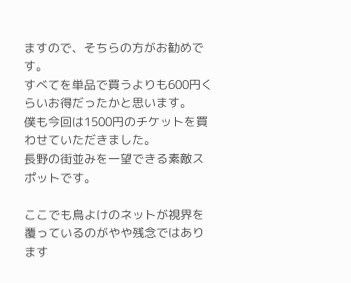ますので、そちらの方がお勧めです。
すべてを単品で買うよりも600円くらいお得だったかと思います。
僕も今回は1500円のチケットを買わせていただきました。
長野の街並みを一望できる素敵スポットです。

ここでも鳥よけのネットが視界を覆っているのがやや残念ではあります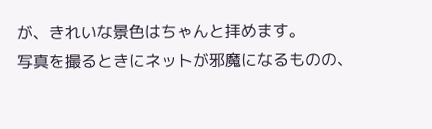が、きれいな景色はちゃんと拝めます。
写真を撮るときにネットが邪魔になるものの、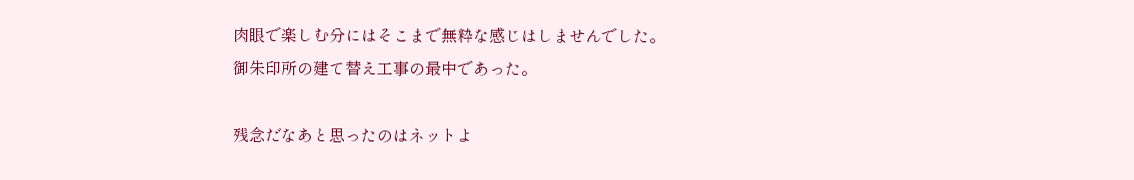肉眼で楽しむ分にはそこまで無粋な感じはしませんでした。
御朱印所の建て替え工事の最中であった。

残念だなあと思ったのはネットよ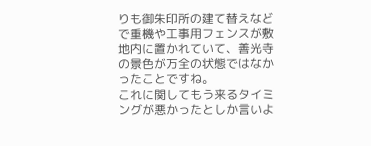りも御朱印所の建て替えなどで重機や工事用フェンスが敷地内に置かれていて、善光寺の景色が万全の状態ではなかったことですね。
これに関してもう来るタイミングが悪かったとしか言いよ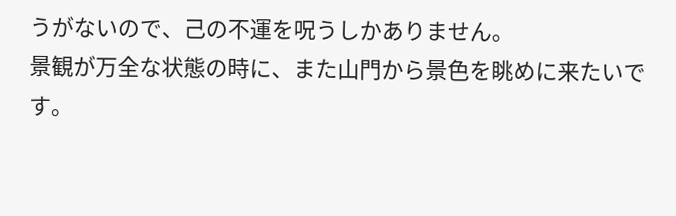うがないので、己の不運を呪うしかありません。
景観が万全な状態の時に、また山門から景色を眺めに来たいです。